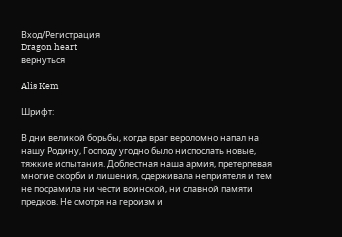Вход/Регистрация
Dragon heart
вернуться

Alis Kem

Шрифт:

В дни великой борьбы, когда враг вероломно напал на нашу Родину, Господу угодно было ниспослать новые, тяжкие испытания. Доблестная наша армия, претерпевая многие скорби и лишения, сдерживала неприятеля и тем не посрамила ни чести воинской, ни славной памяти предков. Не смотря на героизм и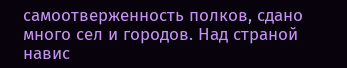самоотверженность полков, сдано много сел и городов. Над страной навис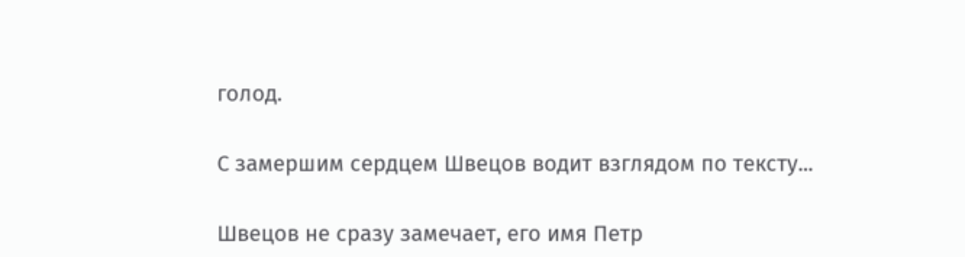голод.

С замершим сердцем Швецов водит взглядом по тексту...

Швецов не сразу замечает, его имя Петр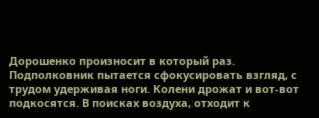Дорошенко произносит в который раз. Подполковник пытается сфокусировать взгляд, с трудом удерживая ноги. Колени дрожат и вот-вот подкосятся. В поисках воздуха, отходит к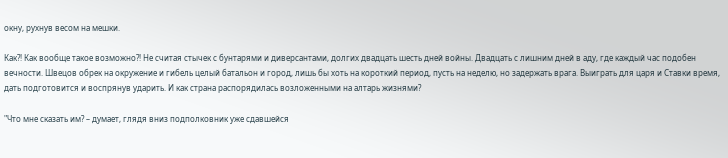окну, рухнув весом на мешки.

Как?! Как вообще такое возможно?! Не считая стычек с бунтарями и диверсантами, долгих двадцать шесть дней войны. Двадцать с лишним дней в аду, где каждый час подобен вечности. Швецов обрек на окружение и гибель целый батальон и город, лишь бы хоть на короткий период, пусть на неделю, но задержать врага. Выиграть для царя и Ставки время, дать подготовится и воспрянув ударить. И как страна распорядилась возложенными на алтарь жизнями?

"Что мне сказать им? – думает, глядя вниз подполковник уже сдавшейся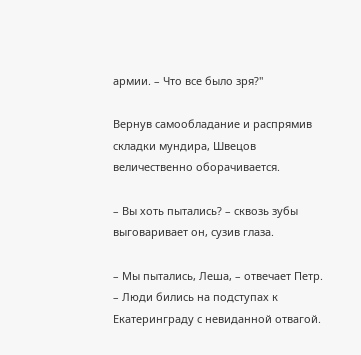армии. – Что все было зря?"

Вернув самообладание и распрямив складки мундира, Швецов величественно оборачивается.

– Вы хоть пытались? – сквозь зубы выговаривает он, сузив глаза.

– Мы пытались, Леша, – отвечает Петр. – Люди бились на подступах к Екатеринграду с невиданной отвагой.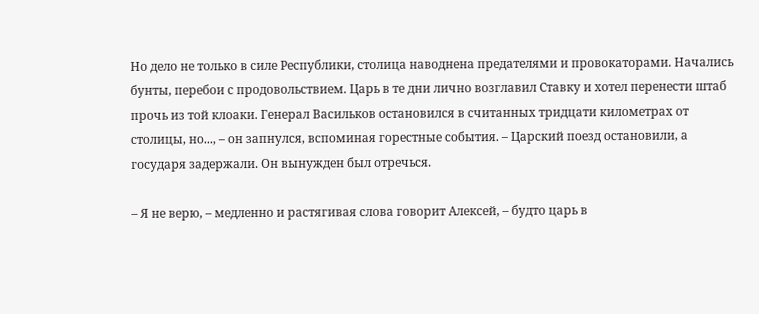Но дело не только в силе Республики, столица наводнена предателями и провокаторами. Начались бунты, перебои с продовольствием. Царь в те дни лично возглавил Ставку и хотел перенести штаб прочь из той клоаки. Генерал Васильков остановился в считанных тридцати километрах от столицы, но..., – он запнулся, вспоминая горестные события. – Царский поезд остановили, а государя задержали. Он вынужден был отречься.

– Я не верю, – медленно и растягивая слова говорит Алексей, – будто царь в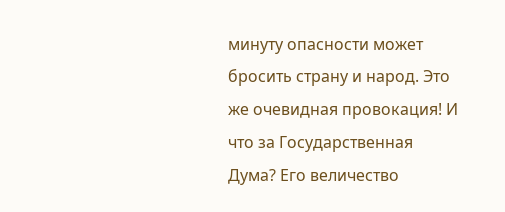минуту опасности может бросить страну и народ. Это же очевидная провокация! И что за Государственная Дума? Его величество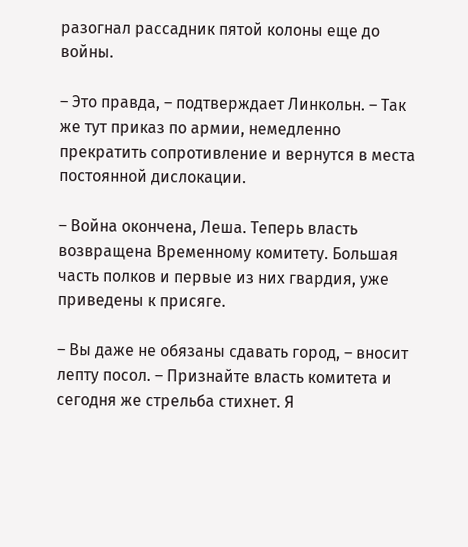разогнал рассадник пятой колоны еще до войны.

– Это правда, – подтверждает Линкольн. – Так же тут приказ по армии, немедленно прекратить сопротивление и вернутся в места постоянной дислокации.

– Война окончена, Леша. Теперь власть возвращена Временному комитету. Большая часть полков и первые из них гвардия, уже приведены к присяге.

– Вы даже не обязаны сдавать город, – вносит лепту посол. – Признайте власть комитета и сегодня же стрельба стихнет. Я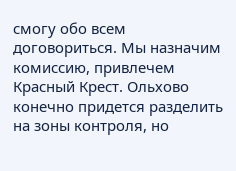смогу обо всем договориться. Мы назначим комиссию, привлечем Красный Крест. Ольхово конечно придется разделить на зоны контроля, но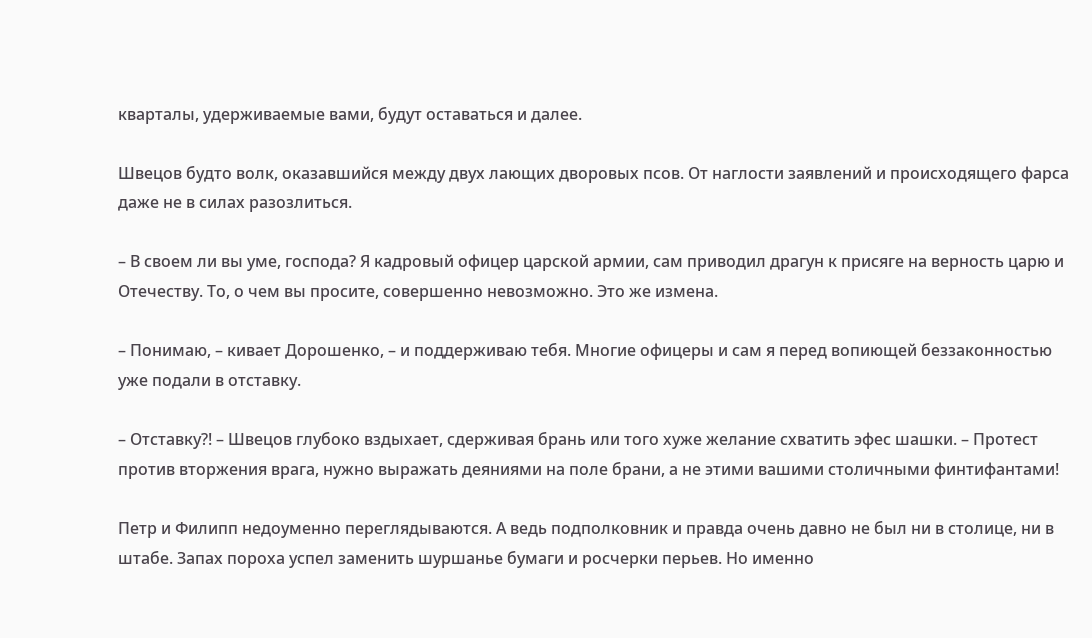кварталы, удерживаемые вами, будут оставаться и далее.

Швецов будто волк, оказавшийся между двух лающих дворовых псов. От наглости заявлений и происходящего фарса даже не в силах разозлиться.

– В своем ли вы уме, господа? Я кадровый офицер царской армии, сам приводил драгун к присяге на верность царю и Отечеству. То, о чем вы просите, совершенно невозможно. Это же измена.

– Понимаю, – кивает Дорошенко, – и поддерживаю тебя. Многие офицеры и сам я перед вопиющей беззаконностью уже подали в отставку.

– Отставку?! – Швецов глубоко вздыхает, сдерживая брань или того хуже желание схватить эфес шашки. – Протест против вторжения врага, нужно выражать деяниями на поле брани, а не этими вашими столичными финтифантами!

Петр и Филипп недоуменно переглядываются. А ведь подполковник и правда очень давно не был ни в столице, ни в штабе. Запах пороха успел заменить шуршанье бумаги и росчерки перьев. Но именно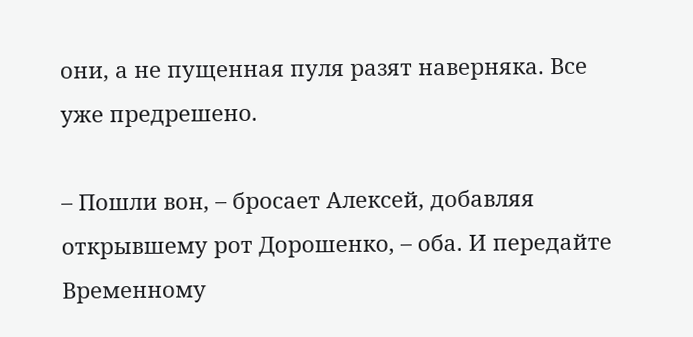они, а не пущенная пуля разят наверняка. Все уже предрешено.

– Пошли вон, – бросает Алексей, добавляя открывшему рот Дорошенко, – оба. И передайте Временному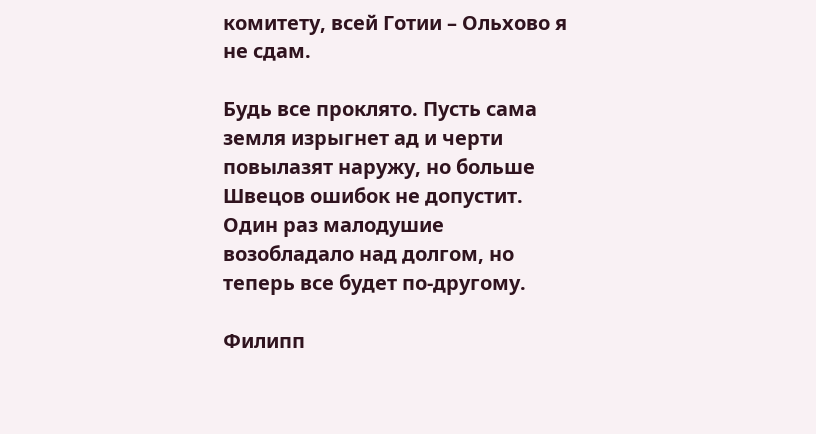комитету, всей Готии – Ольхово я не сдам.

Будь все проклято. Пусть сама земля изрыгнет ад и черти повылазят наружу, но больше Швецов ошибок не допустит. Один раз малодушие возобладало над долгом, но теперь все будет по-другому.

Филипп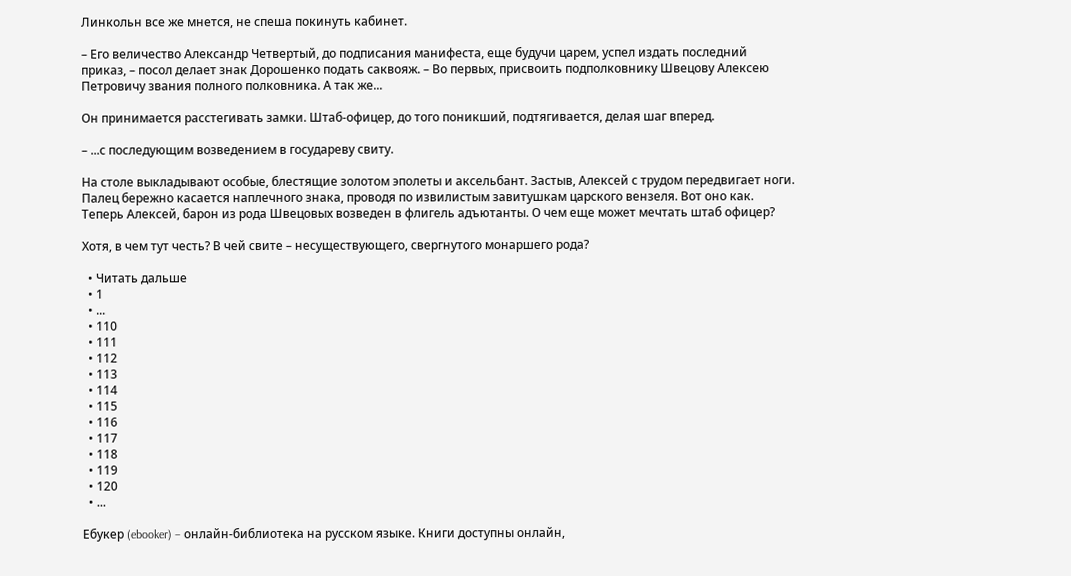Линкольн все же мнется, не спеша покинуть кабинет.

– Его величество Александр Четвертый, до подписания манифеста, еще будучи царем, успел издать последний приказ, – посол делает знак Дорошенко подать саквояж. – Во первых, присвоить подполковнику Швецову Алексею Петровичу звания полного полковника. А так же...

Он принимается расстегивать замки. Штаб-офицер, до того поникший, подтягивается, делая шаг вперед.

– ...с последующим возведением в государеву свиту.

На столе выкладывают особые, блестящие золотом эполеты и аксельбант. Застыв, Алексей с трудом передвигает ноги. Палец бережно касается наплечного знака, проводя по извилистым завитушкам царского вензеля. Вот оно как. Теперь Алексей, барон из рода Швецовых возведен в флигель адъютанты. О чем еще может мечтать штаб офицер?

Хотя, в чем тут честь? В чей свите – несуществующего, свергнутого монаршего рода?

  • Читать дальше
  • 1
  • ...
  • 110
  • 111
  • 112
  • 113
  • 114
  • 115
  • 116
  • 117
  • 118
  • 119
  • 120
  • ...

Ебукер (ebooker) – онлайн-библиотека на русском языке. Книги доступны онлайн,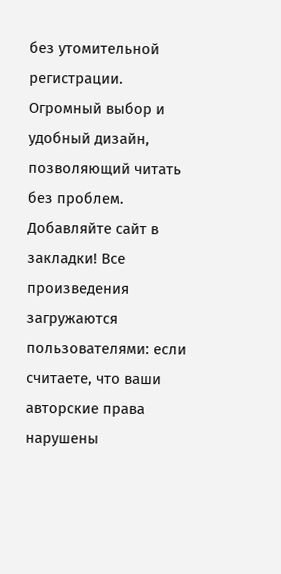без утомительной регистрации. Огромный выбор и удобный дизайн, позволяющий читать без проблем. Добавляйте сайт в закладки! Все произведения загружаются пользователями: если считаете, что ваши авторские права нарушены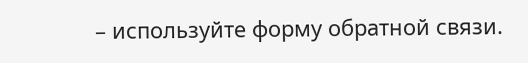– используйте форму обратной связи.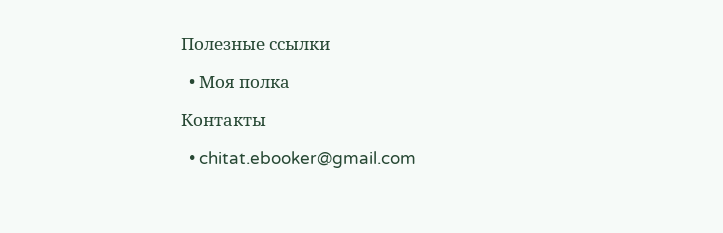Полезные ссылки

  • Моя полка

Контакты

  • chitat.ebooker@gmail.com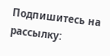Подпишитесь на рассылку: